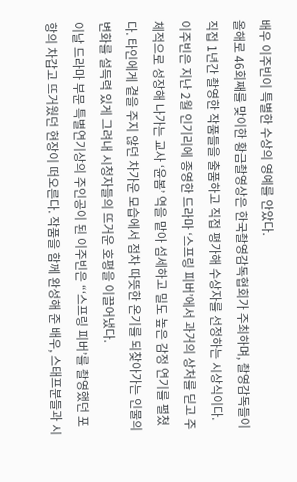배우 이주빈이 특별한 수상의 영예를 안았다.
올해로 46회째를 맞이한 황금촬영상은 한국촬영감독협회가 주최하며, 촬영감독들이 직접 1년간 촬영한 작품들을 출품하고 직접 평가해 수상자를 선정하는 시상식이다.
이주빈은 지난 2월 인기리에 종영한 드라마 ‘스프링 피버’에서 과거의 상처를 딛고 주체적으로 성장해 나가는 교사 ‘윤봄’ 역을 맡아 섬세하고 밀도 높은 감정 연기를 펼쳤다. 타인에게 곁을 주지 않던 차가운 모습에서 점차 따뜻한 온기를 되찾아가는 인물의 변화를 설득력 있게 그려내 시청자들의 뜨거운 호평을 이끌어냈다.
이날 드라마 부문 특별연기상의 주인공이 된 이주빈은 “‘스프링 피버’를 촬영했던 포항의 차갑고 뜨거웠던 현장이 떠오른다. 작품을 함께 완성해 준 배우, 스태프분들과 시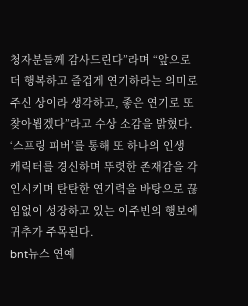청자분들께 감사드린다”라며 “앞으로 더 행복하고 즐겁게 연기하라는 의미로 주신 상이라 생각하고, 좋은 연기로 또 찾아뵙겠다”라고 수상 소감을 밝혔다.
‘스프링 피버’를 통해 또 하나의 인생 캐릭터를 경신하며 뚜렷한 존재감을 각인시키며 탄탄한 연기력을 바탕으로 끊임없이 성장하고 있는 이주빈의 행보에 귀추가 주목된다.
bnt뉴스 연예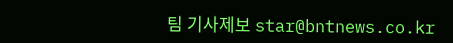팀 기사제보 star@bntnews.co.kr